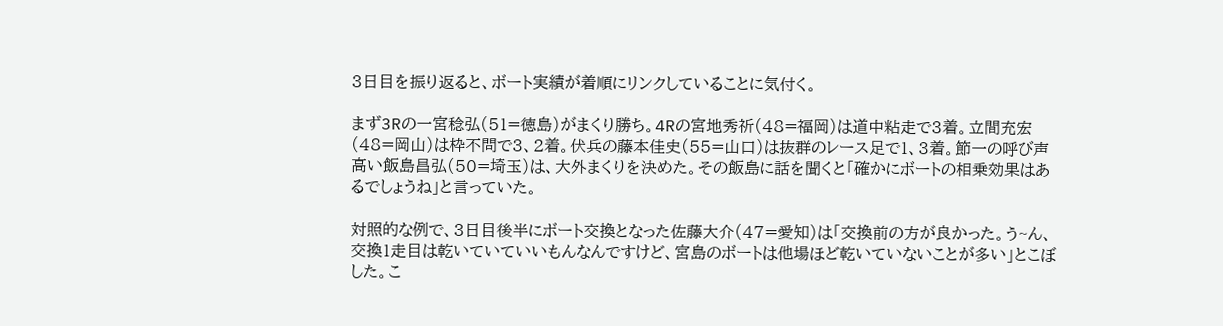3日目を振り返ると、ボート実績が着順にリンクしていることに気付く。

まず3Rの一宮稔弘(51=徳島)がまくり勝ち。4Rの宮地秀祈(48=福岡)は道中粘走で3着。立間充宏(48=岡山)は枠不問で3、2着。伏兵の藤本佳史(55=山口)は抜群のレース足で1、3着。節一の呼び声高い飯島昌弘(50=埼玉)は、大外まくりを決めた。その飯島に話を聞くと「確かにボートの相乗効果はあるでしょうね」と言っていた。

対照的な例で、3日目後半にボート交換となった佐藤大介(47=愛知)は「交換前の方が良かった。う~ん、交換1走目は乾いていていいもんなんですけど、宮島のボートは他場ほど乾いていないことが多い」とこぼした。こ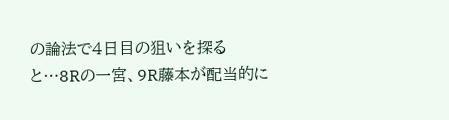の論法で4日目の狙いを探ると…8Rの一宮、9R藤本が配当的に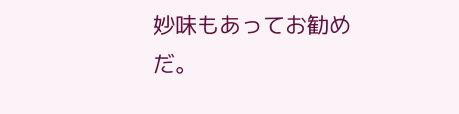妙味もあってお勧めだ。